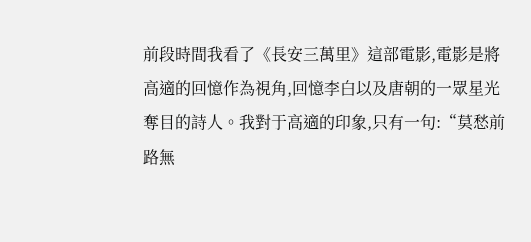前段時間我看了《長安三萬里》這部電影,電影是將高適的回憶作為視角,回憶李白以及唐朝的一眾星光奪目的詩人。我對于高適的印象,只有一句:“莫愁前路無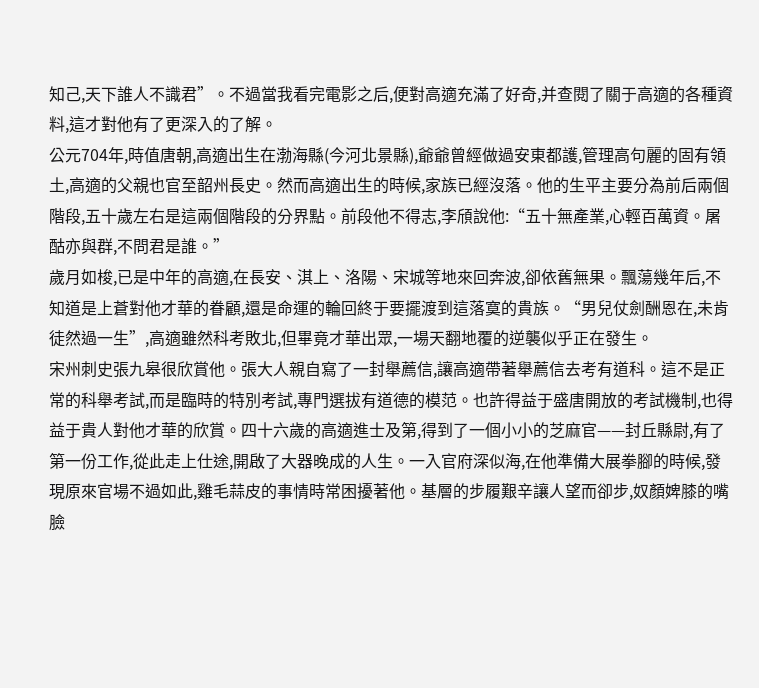知己,天下誰人不識君”。不過當我看完電影之后,便對高適充滿了好奇,并查閱了關于高適的各種資料,這才對他有了更深入的了解。
公元704年,時值唐朝,高適出生在渤海縣(今河北景縣),爺爺曾經做過安東都護,管理高句麗的固有領土,高適的父親也官至韶州長史。然而高適出生的時候,家族已經沒落。他的生平主要分為前后兩個階段,五十歲左右是這兩個階段的分界點。前段他不得志,李頎說他:“五十無產業,心輕百萬資。屠酤亦與群,不問君是誰。”
歲月如梭,已是中年的高適,在長安、淇上、洛陽、宋城等地來回奔波,卻依舊無果。飄蕩幾年后,不知道是上蒼對他才華的眷顧,還是命運的輪回終于要擺渡到這落寞的貴族。“男兒仗劍酬恩在,未肯徒然過一生”,高適雖然科考敗北,但畢竟才華出眾,一場天翻地覆的逆襲似乎正在發生。
宋州刺史張九皋很欣賞他。張大人親自寫了一封舉薦信,讓高適帶著舉薦信去考有道科。這不是正常的科舉考試,而是臨時的特別考試,專門選拔有道德的模范。也許得益于盛唐開放的考試機制,也得益于貴人對他才華的欣賞。四十六歲的高適進士及第,得到了一個小小的芝麻官——封丘縣尉,有了第一份工作,從此走上仕途,開啟了大器晚成的人生。一入官府深似海,在他準備大展拳腳的時候,發現原來官場不過如此,雞毛蒜皮的事情時常困擾著他。基層的步履艱辛讓人望而卻步,奴顏婢膝的嘴臉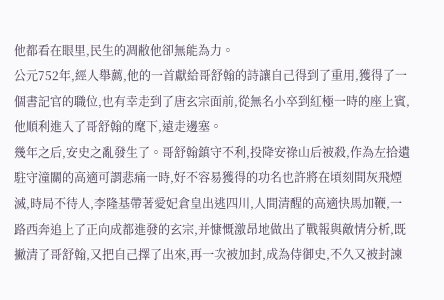他都看在眼里,民生的凋敝他卻無能為力。
公元752年,經人舉薦,他的一首獻給哥舒翰的詩讓自己得到了重用,獲得了一個書記官的職位,也有幸走到了唐玄宗面前,從無名小卒到紅極一時的座上賓,他順利進入了哥舒翰的麾下,遠走邊塞。
幾年之后,安史之亂發生了。哥舒翰鎮守不利,投降安祿山后被殺,作為左拾遺駐守潼關的高適可謂悲痛一時,好不容易獲得的功名也許將在頃刻間灰飛煙滅,時局不待人,李隆基帶著愛妃倉皇出逃四川,人間清醒的高適快馬加鞭,一路西奔追上了正向成都進發的玄宗,并慷慨激昂地做出了戰報與敵情分析,既撇清了哥舒翰,又把自己擇了出來,再一次被加封,成為侍御史,不久又被封諫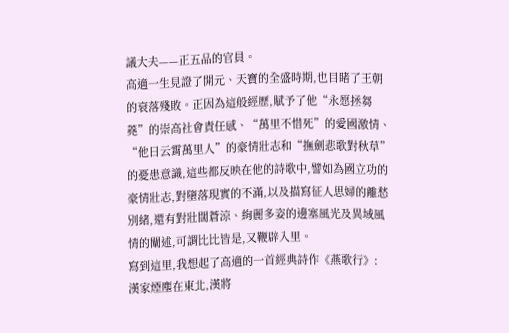議大夫——正五品的官員。
高適一生見證了開元、天寶的全盛時期,也目睹了王朝的衰落殘敗。正因為這般經歷,賦予了他“永愿拯芻蕘”的崇高社會責任感、“萬里不惜死”的愛國激情、“他日云霄萬里人”的豪情壯志和“撫劍悲歌對秋草”的憂患意識,這些都反映在他的詩歌中,譬如為國立功的豪情壯志,對墮落現實的不滿,以及描寫征人思婦的離愁別緒,還有對壯闊蒼涼、絢麗多姿的邊塞風光及異域風情的闡述,可謂比比皆是,又鞭辟入里。
寫到這里,我想起了高適的一首經典詩作《燕歌行》:
漢家煙塵在東北,漢將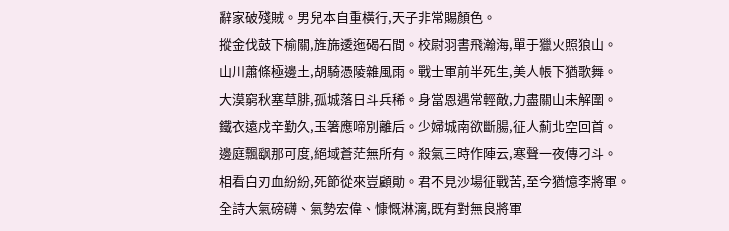辭家破殘賊。男兒本自重橫行,天子非常賜顏色。
摐金伐鼓下榆關,旌旆逶迤碣石間。校尉羽書飛瀚海,單于獵火照狼山。
山川蕭條極邊土,胡騎憑陵雜風雨。戰士軍前半死生,美人帳下猶歌舞。
大漠窮秋塞草腓,孤城落日斗兵稀。身當恩遇常輕敵,力盡關山未解圍。
鐵衣遠戍辛勤久,玉箸應啼別離后。少婦城南欲斷腸,征人薊北空回首。
邊庭飄飖那可度,絕域蒼茫無所有。殺氣三時作陣云,寒聲一夜傳刁斗。
相看白刃血紛紛,死節從來豈顧勛。君不見沙場征戰苦,至今猶憶李將軍。
全詩大氣磅礴、氣勢宏偉、慷慨淋漓,既有對無良將軍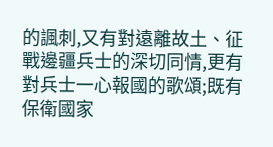的諷刺,又有對遠離故土、征戰邊疆兵士的深切同情,更有對兵士一心報國的歌頌;既有保衛國家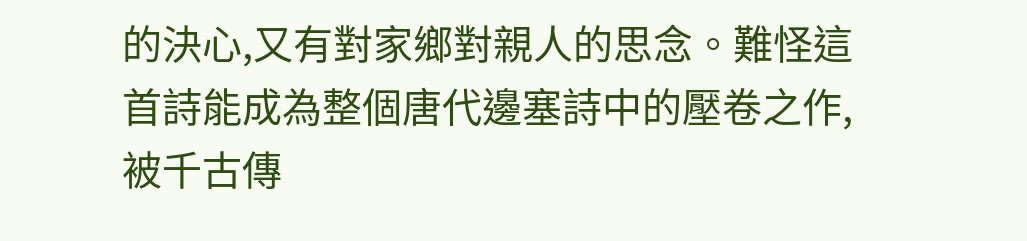的決心,又有對家鄉對親人的思念。難怪這首詩能成為整個唐代邊塞詩中的壓卷之作,被千古傳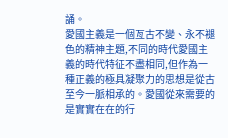誦。
愛國主義是一個亙古不變、永不褪色的精神主題,不同的時代愛國主義的時代特征不盡相同,但作為一種正義的極具凝聚力的思想是從古至今一脈相承的。愛國從來需要的是實實在在的行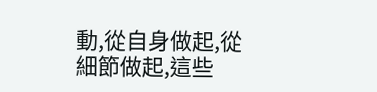動,從自身做起,從細節做起,這些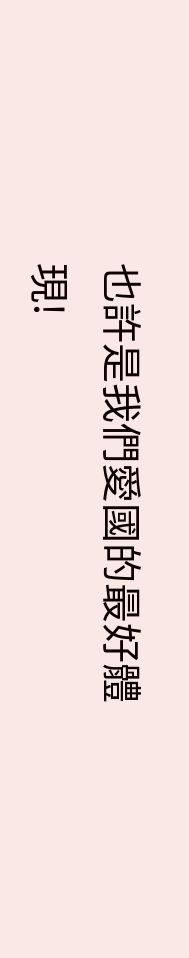也許是我們愛國的最好體現!